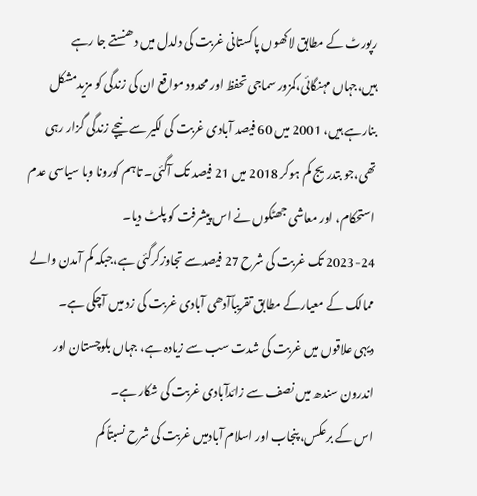رپورٹ کے مطابق لاکھوں پاکستانی غربت کی دلدل میں دھنستے جا رہے ہیں،جہاں مہنگائی،کمزور سماجی تحفظ اور محدود مواقع ان کی زندگی کو مزیدمشکل بنارہے ہیں، 2001 میں 60 فیصد آبادی غربت کی لکیر سے نیچے زندگی گزار رہی تھی،جو بتدریج کم ہوکر 2018 میں 21 فیصد تک آگئی۔ تاہم کورونا وبا سیاسی عدم استحکام، اور معاشی جھٹکوں نے اس پیشرفت کو پلٹ دیا۔
2023-24 تک غربت کی شرح 27 فیصدسے تجاوزکرگئی ہے،جبکہ کم آمدن والے ممالک کے معیارکے مطابق تقریباًآدھی آبادی غربت کی زد میں آچکی ہے۔
دیہی علاقوں میں غربت کی شدت سب سے زیادہ ہے، جہاں بلوچستان اور اندرون سندھ میں نصف سے زائدآبادی غربت کی شکار ہے۔
اس کے برعکس، پنجاب اور اسلام آبادمیں غربت کی شرح نسبتاً کم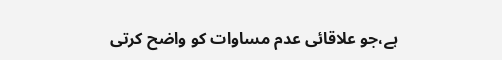ہے،جو علاقائی عدم مساوات کو واضح کرتی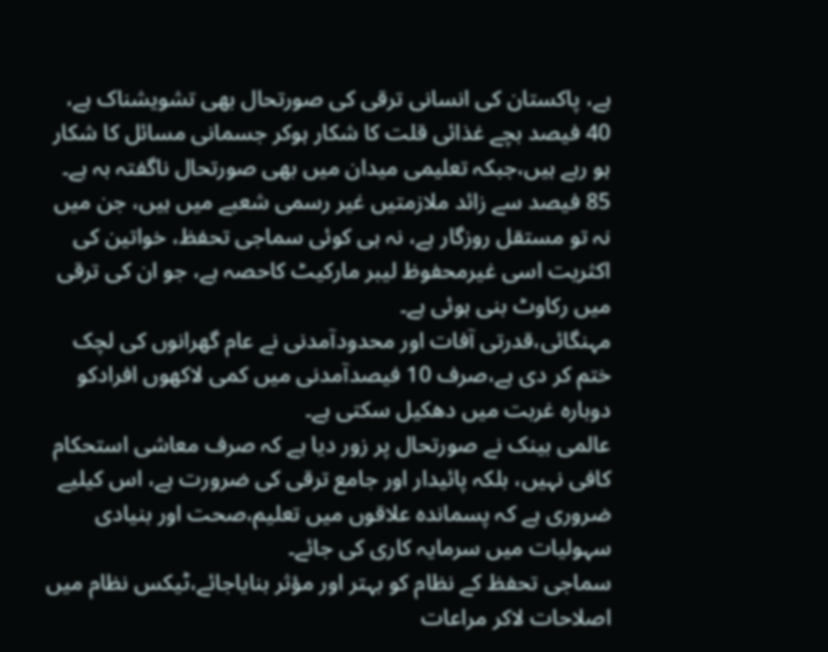ہے، پاکستان کی انسانی ترقی کی صورتحال بھی تشویشناک ہے، 40 فیصد بچے غذائی قلت کا شکار ہوکر جسمانی مسائل کا شکار ہو رہے ہیں،جبکہ تعلیمی میدان میں بھی صورتحال ناگفتہ بہ ہے۔
85 فیصد سے زائد ملازمتیں غیر رسمی شعبے میں ہیں، جن میں نہ تو مستقل روزگار ہے، نہ ہی کوئی سماجی تحفظ، خواتین کی اکثریت اسی غیرمحفوظ لیبر مارکیٹ کاحصہ ہے، جو ان کی ترقی میں رکاوٹ بنی ہوئی ہے۔
مہنگائی،قدرتی آفات اور محدودآمدنی نے عام گھرانوں کی لچک ختم کر دی ہے،صرف 10 فیصدآمدنی میں کمی لاکھوں افرادکو دوبارہ غربت میں دھکیل سکتی ہے۔
عالمی بینک نے صورتحال پر زور دیا ہے کہ صرف معاشی استحکام کافی نہیں، بلکہ پائیدار اور جامع ترقی کی ضرورت ہے، اس کیلیے ضروری ہے کہ پسماندہ علاقوں میں تعلیم،صحت اور بنیادی سہولیات میں سرمایہ کاری کی جائے۔
سماجی تحفظ کے نظام کو بہتر اور مؤثر بنایاجائے،ٹیکس نظام میں اصلاحات لاکر مراعات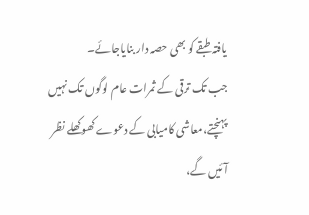یافتہ طبقے کو بھی حصہ دار بنایاجائے۔
جب تک ترقی کے ثمرات عام لوگوں تک نہیں پہنچتے،معاشی کامیابی کے دعوے کھوکھلے نظر آئیں گے،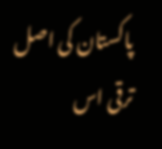پاکستان کی اصل ترقی اس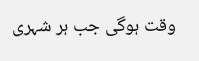وقت ہوگی جب ہر شہری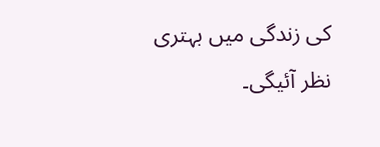کی زندگی میں بہتری نظر آئیگی۔